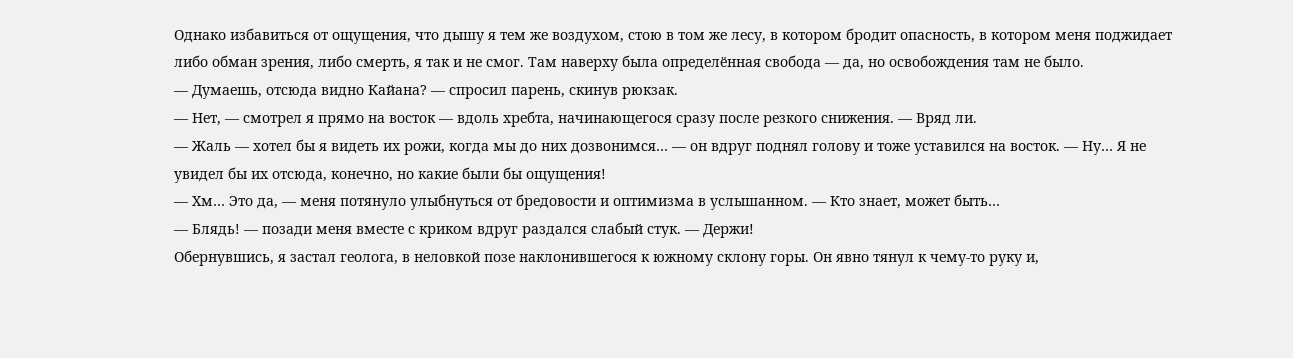Однако избавиться от ощущения, что дышу я тем же воздухом, стою в том же лесу, в котором бродит опасность, в котором меня поджидает либо обман зрения, либо смерть, я так и не смог. Там наверху была определённая свобода — да, но освобождения там не было.
— Думаешь, отсюда видно Кайана? — спросил парень, скинув рюкзак.
— Нет, — смотрел я прямо на восток — вдоль хребта, начинающегося сразу после резкого снижения. — Вряд ли.
— Жаль — хотел бы я видеть их рожи, когда мы до них дозвонимся… — он вдруг поднял голову и тоже уставился на восток. — Ну… Я не увидел бы их отсюда, конечно, но какие были бы ощущения!
— Хм… Это да, — меня потянуло улыбнуться от бредовости и оптимизма в услышанном. — Кто знает, может быть…
— Блядь! — позади меня вместе с криком вдруг раздался слабый стук. — Держи!
Обернувшись, я застал геолога, в неловкой позе наклонившегося к южному склону горы. Он явно тянул к чему-то руку и,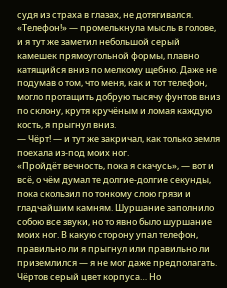судя из страха в глазах, не дотягивался. «Телефон!» — промелькнула мысль в голове, и я тут же заметил небольшой серый камешек прямоугольной формы, плавно катящийся вниз по мелкому щебню. Даже не подумав о том, что меня, как и тот телефон, могло протащить добрую тысячу фунтов вниз по склону, крутя кручёным и ломая каждую кость, я прыгнул вниз.
— Чёрт! — и тут же закричал, как только земля поехала из-под моих ног.
«Пройдёт вечность, пока я скачусь», — вот и всё, о чём думал те долгие-долгие секунды, пока скользил по тонкому слою грязи и гладчайшим камням. Шуршание заполнило собою все звуки, но то явно было шуршание моих ног. В какую сторону упал телефон, правильно ли я прыгнул или правильно ли приземлился — я не мог даже предполагать. Чёртов серый цвет корпуса… Но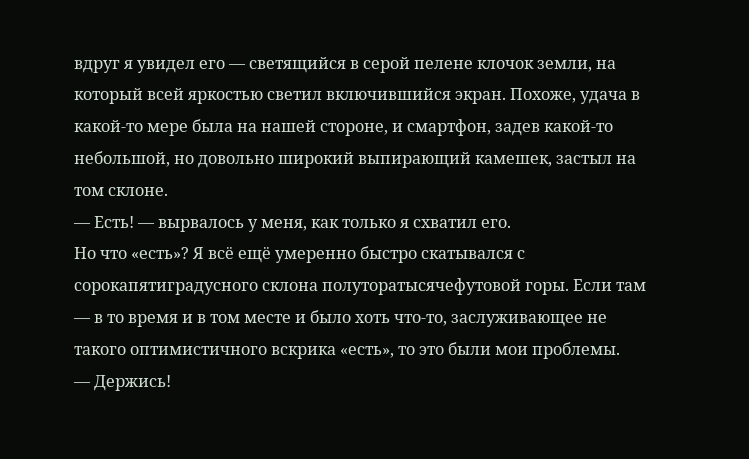вдруг я увидел его — светящийся в серой пелене клочок земли, на который всей яркостью светил включившийся экран. Похоже, удача в какой-то мере была на нашей стороне, и смартфон, задев какой-то небольшой, но довольно широкий выпирающий камешек, застыл на том склоне.
— Есть! — вырвалось у меня, как только я схватил его.
Но что «есть»? Я всё ещё умеренно быстро скатывался с сорокапятиградусного склона полуторатысячефутовой горы. Если там — в то время и в том месте и было хоть что-то, заслуживающее не такого оптимистичного вскрика «есть», то это были мои проблемы.
— Держись!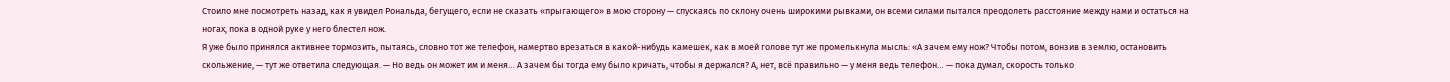Стоило мне посмотреть назад, как я увидел Рональда, бегущего, если не сказать «прыгающего» в мою сторону — спускаясь по склону очень широкими рывками, он всеми силами пытался преодолеть расстояние между нами и остаться на ногах, пока в одной руке у него блестел нож.
Я уже было принялся активнее тормозить, пытаясь, словно тот же телефон, намертво врезаться в какой-нибудь камешек, как в моей голове тут же промелькнула мысль: «А зачем ему нож? Чтобы потом, вонзив в землю, остановить скольжение, — тут же ответила следующая. — Но ведь он может им и меня… А зачем бы тогда ему было кричать, чтобы я держался? А, нет, всё правильно — у меня ведь телефон… — пока думал, скорость только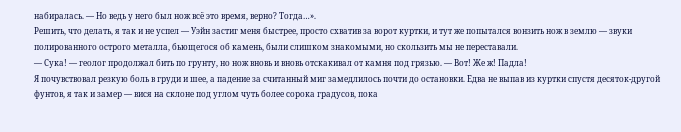набиралась. — Но ведь у него был нож всё это время, верно? Тогда…».
Решить, что делать, я так и не успел — Уэйн застиг меня быстрее, просто схватив за ворот куртки, и тут же попытался вонзить нож в землю — звуки полированного острого металла, бьющегося об камень, были слишком знакомыми, но скользить мы не переставали.
— Сука! — геолог продолжал бить по грунту, но нож вновь и вновь отскакивал от камня под грязью. — Вот! Же ж! Падла!
Я почувствовал резкую боль в груди и шее, а падение за считанный миг замедлилось почти до остановки. Едва не выпав из куртки спустя десяток-другой фунтов, я так и замер — вися на склоне под углом чуть более сорока градусов, пока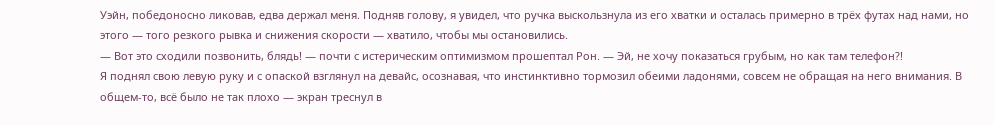Уэйн, победоносно ликовав, едва держал меня. Подняв голову, я увидел, что ручка выскользнула из его хватки и осталась примерно в трёх футах над нами, но этого — того резкого рывка и снижения скорости — хватило, чтобы мы остановились.
— Вот это сходили позвонить, блядь! — почти с истерическим оптимизмом прошептал Рон. — Эй, не хочу показаться грубым, но как там телефон?!
Я поднял свою левую руку и с опаской взглянул на девайс, осознавая, что инстинктивно тормозил обеими ладонями, совсем не обращая на него внимания. В общем-то, всё было не так плохо — экран треснул в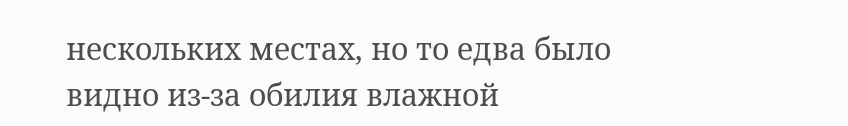нескольких местах, но то едва было видно из-за обилия влажной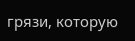грязи, которую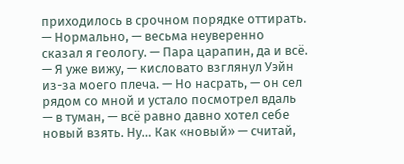приходилось в срочном порядке оттирать.
— Нормально, — весьма неуверенно сказал я геологу. — Пара царапин, да и всё.
— Я уже вижу, — кисловато взглянул Уэйн из-за моего плеча. — Но насрать, — он сел рядом со мной и устало посмотрел вдаль — в туман, — всё равно давно хотел себе новый взять. Ну… Как «новый» — считай,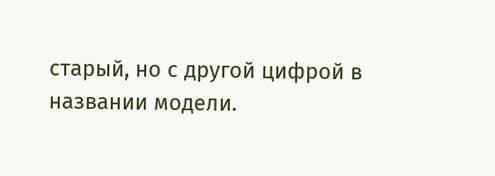старый, но с другой цифрой в названии модели.